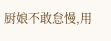厨娘不敢怠慢,用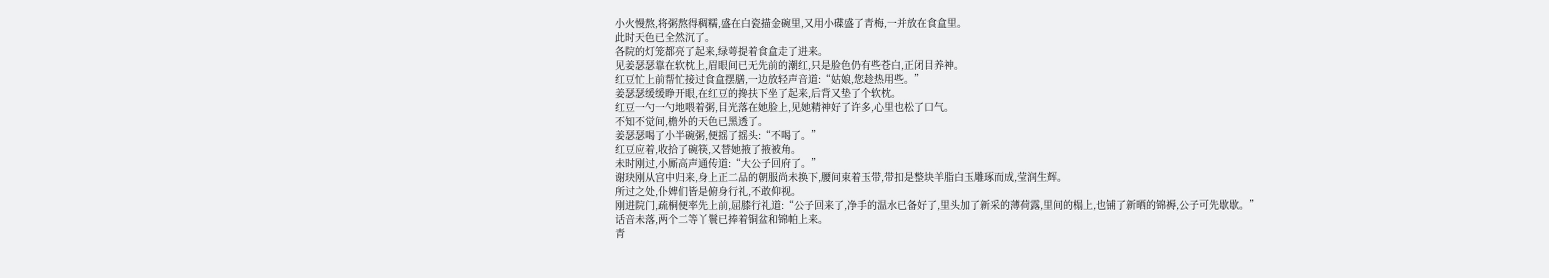小火慢熬,将粥熬得稠糯,盛在白瓷描金碗里,又用小碟盛了青梅,一并放在食盒里。
此时天色已全然沉了。
各院的灯笼都亮了起来,绿萼提着食盒走了进来。
见姜瑟瑟靠在软枕上,眉眼间已无先前的潮红,只是脸色仍有些苍白,正闭目养神。
红豆忙上前帮忙接过食盒摆膳,一边放轻声音道:“姑娘,您趁热用些。”
姜瑟瑟缓缓睁开眼,在红豆的搀扶下坐了起来,后背又垫了个软枕。
红豆一勺一勺地喂着粥,目光落在她脸上,见她精神好了许多,心里也松了口气。
不知不觉间,檐外的天色已黑透了。
姜瑟瑟喝了小半碗粥,便摇了摇头:“不喝了。”
红豆应着,收拾了碗筷,又替她掖了掖被角。
未时刚过,小厮高声通传道:“大公子回府了。”
谢玦刚从宫中归来,身上正二品的朝服尚未换下,腰间束着玉带,带扣是整块羊脂白玉雕琢而成,莹润生辉。
所过之处,仆婢们皆是俯身行礼,不敢仰视。
刚进院门,疏桐便率先上前,屈膝行礼道:“公子回来了,净手的温水已备好了,里头加了新采的薄荷露,里间的榻上,也铺了新晒的锦褥,公子可先歇歇。”
话音未落,两个二等丫鬟已捧着铜盆和锦帕上来。
青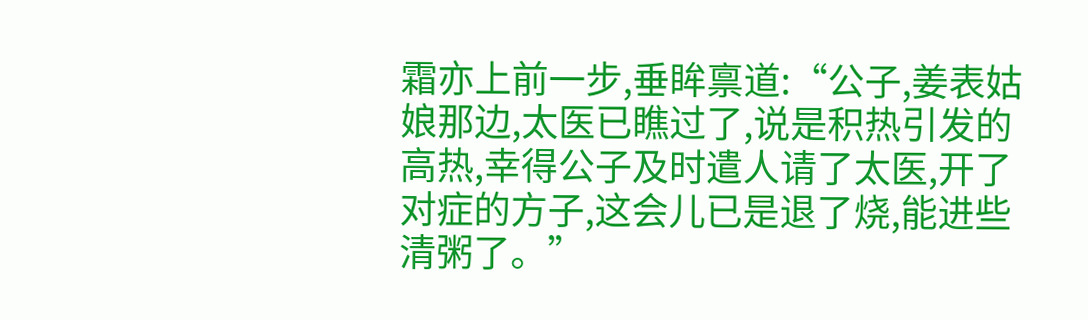霜亦上前一步,垂眸禀道:“公子,姜表姑娘那边,太医已瞧过了,说是积热引发的高热,幸得公子及时遣人请了太医,开了对症的方子,这会儿已是退了烧,能进些清粥了。”